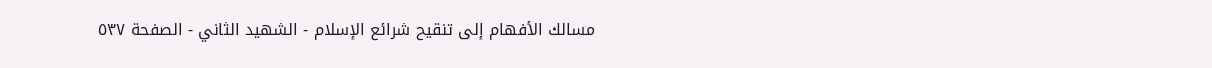مسالك الأفهام إلى تنقيح شرائع الإسلام - الشهيد الثاني - الصفحة ٥٣٧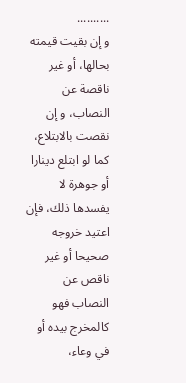..........
و إن بقيت قيمته بحالها، أو غير ناقصة عن النصاب، و إن نقصت بالابتلاع، كما لو ابتلع دينارا أو جوهرة لا يفسدها ذلك، فإن اعتيد خروجه صحيحا أو غير ناقص عن النصاب فهو كالمخرج بيده أو في وعاء،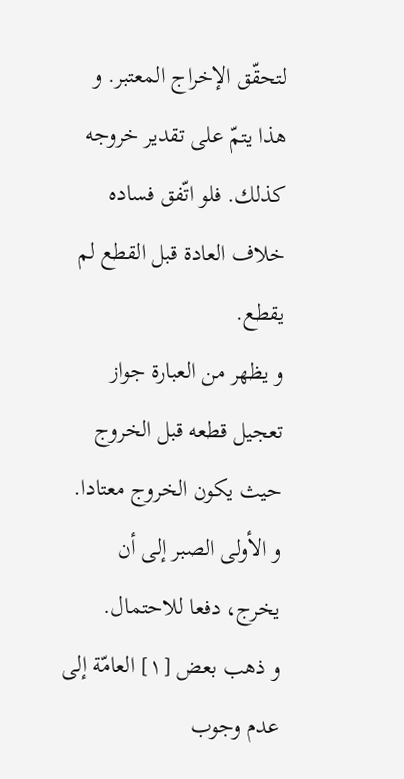لتحقّق الإخراج المعتبر. و هذا يتمّ على تقدير خروجه كذلك. فلو اتّفق فساده خلاف العادة قبل القطع لم يقطع.
و يظهر من العبارة جواز تعجيل قطعه قبل الخروج حيث يكون الخروج معتادا. و الأولى الصبر إلى أن يخرج، دفعا للاحتمال.
و ذهب بعض [١] العامّة إلى عدم وجوب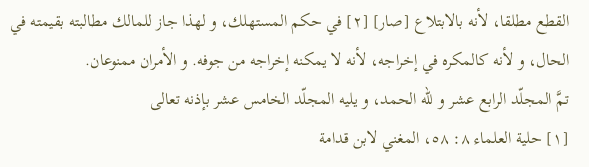القطع مطلقا، لأنه بالابتلاع [صار] [٢] في حكم المستهلك، و لهذا جاز للمالك مطالبته بقيمته في الحال، و لأنه كالمكره في إخراجه، لأنه لا يمكنه إخراجه من جوفه. و الأمران ممنوعان.
تمَّ المجلّد الرابع عشر و للّه الحمد، و يليه المجلّد الخامس عشر بإذنه تعالى
[١] حلية العلماء ٨: ٥٨، المغني لابن قدامة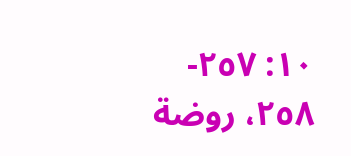١٠: ٢٥٧- ٢٥٨، روضة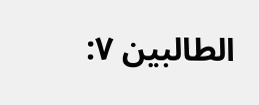الطالبين ٧: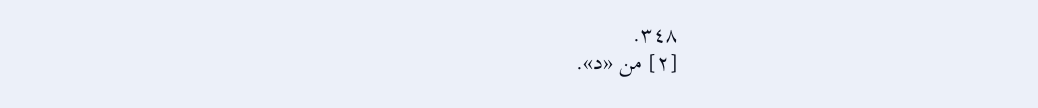٣٤٨.
[٢] من «د».